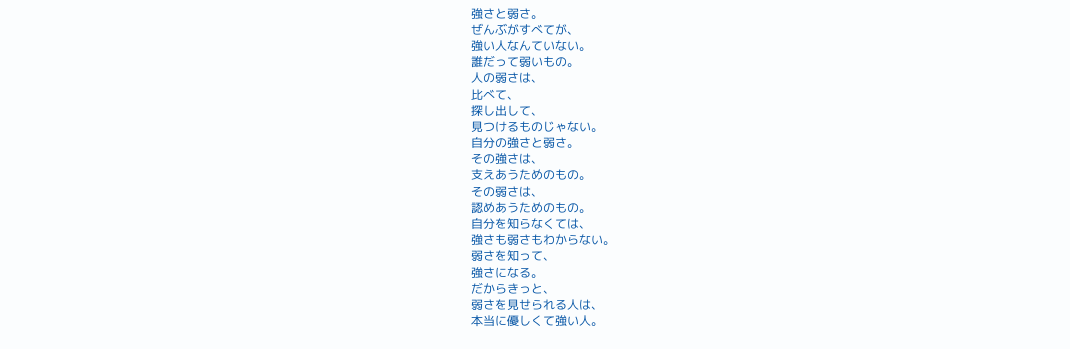強さと弱さ。
ぜんぶがすべてが、
強い人なんていない。
誰だって弱いもの。
人の弱さは、
比べて、
探し出して、
見つけるものじゃない。
自分の強さと弱さ。
その強さは、
支えあうためのもの。
その弱さは、
認めあうためのもの。
自分を知らなくては、
強さも弱さもわからない。
弱さを知って、
強さになる。
だからきっと、
弱さを見せられる人は、
本当に優しくて強い人。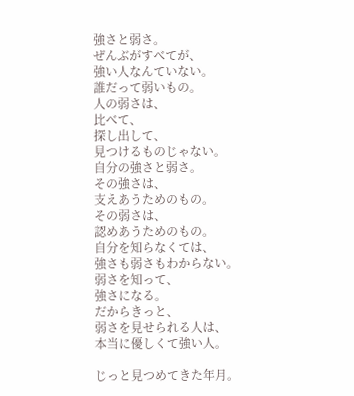強さと弱さ。
ぜんぶがすべてが、
強い人なんていない。
誰だって弱いもの。
人の弱さは、
比べて、
探し出して、
見つけるものじゃない。
自分の強さと弱さ。
その強さは、
支えあうためのもの。
その弱さは、
認めあうためのもの。
自分を知らなくては、
強さも弱さもわからない。
弱さを知って、
強さになる。
だからきっと、
弱さを見せられる人は、
本当に優しくて強い人。

じっと見つめてきた年月。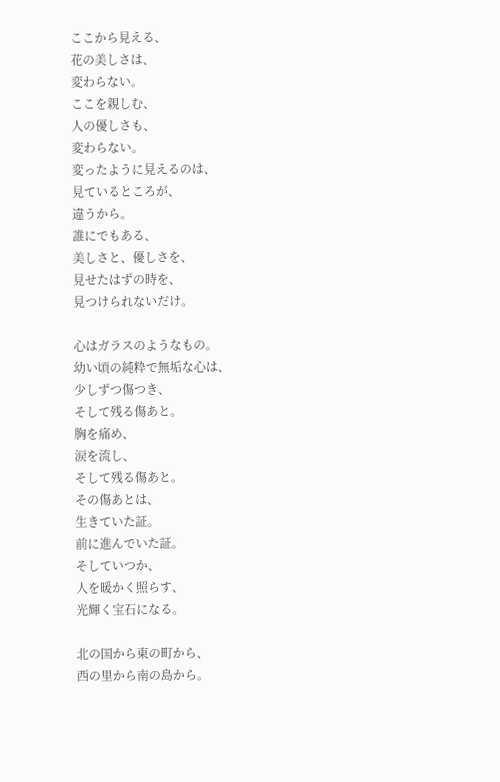ここから見える、
花の美しさは、
変わらない。
ここを親しむ、
人の優しさも、
変わらない。
変ったように見えるのは、
見ているところが、
違うから。
誰にでもある、
美しさと、優しさを、
見せたはずの時を、
見つけられないだけ。

心はガラスのようなもの。
幼い頃の純粋で無垢な心は、
少しずつ傷つき、
そして残る傷あと。
胸を痛め、
涙を流し、
そして残る傷あと。
その傷あとは、
生きていた証。
前に進んでいた証。
そしていつか、
人を暖かく照らす、
光輝く宝石になる。

北の国から東の町から、
西の里から南の島から。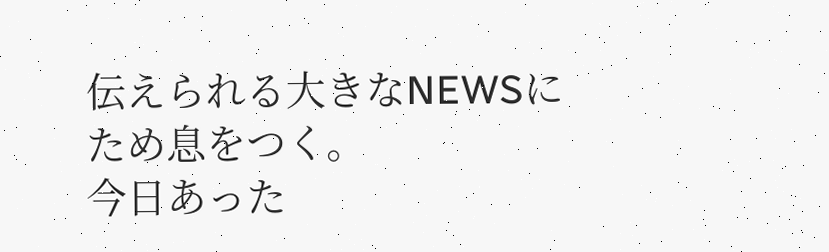伝えられる大きなNEWSに
ため息をつく。
今日あった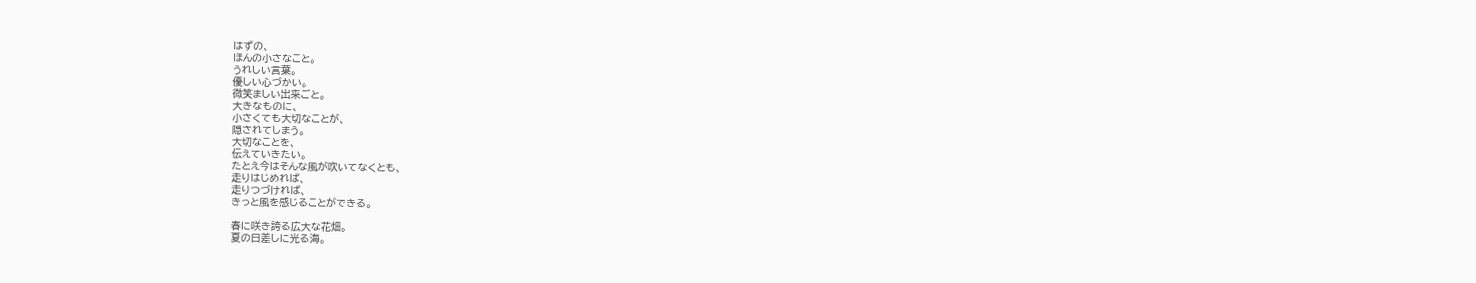はずの、
ほんの小さなこと。
うれしい言葉。
優しい心づかい。
微笑ましい出来ごと。
大きなものに、
小さくても大切なことが、
隠されてしまう。
大切なことを、
伝えていきたい。
たとえ今はそんな風が吹いてなくとも、
走りはじめれば、
走りつづければ、
きっと風を感じることができる。

春に咲き誇る広大な花畑。
夏の日差しに光る海。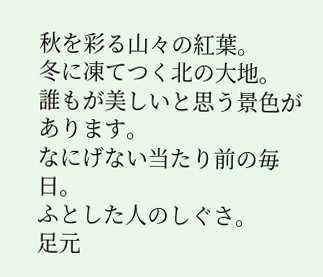秋を彩る山々の紅葉。
冬に凍てつく北の大地。
誰もが美しいと思う景色があります。
なにげない当たり前の毎日。
ふとした人のしぐさ。
足元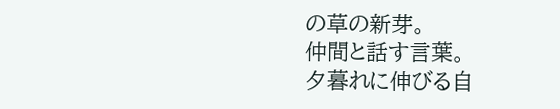の草の新芽。
仲間と話す言葉。
夕暮れに伸びる自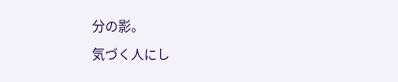分の影。
気づく人にし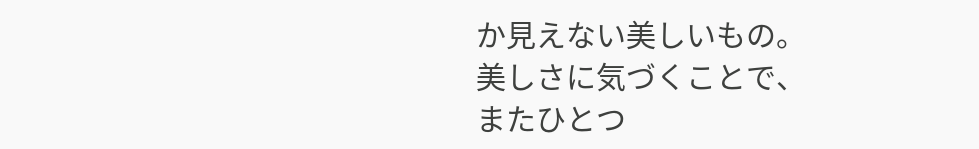か見えない美しいもの。
美しさに気づくことで、
またひとつ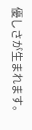優しさが生まれます。